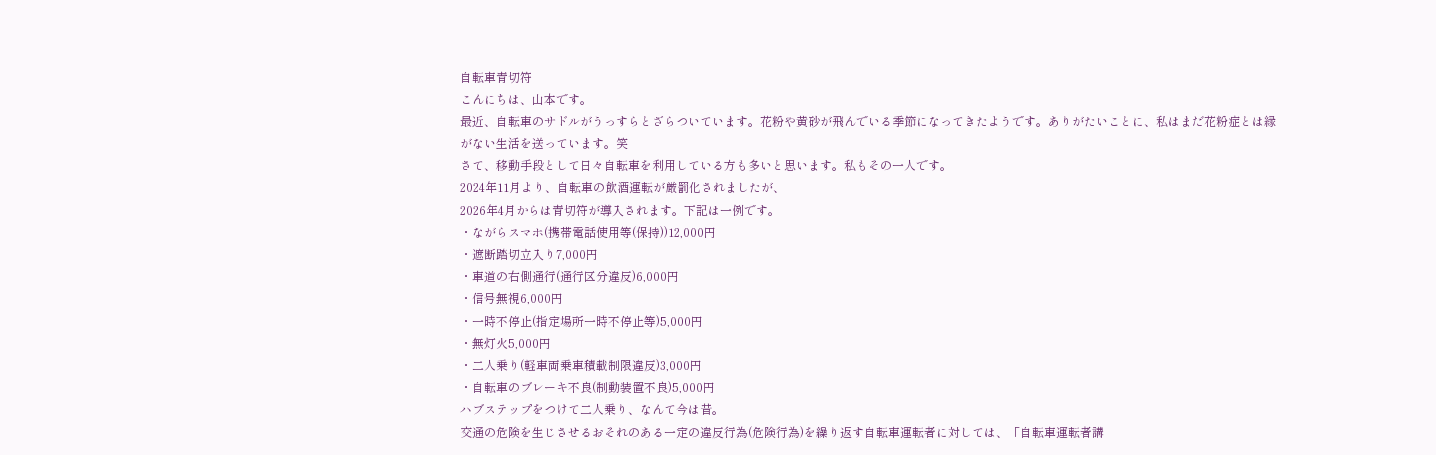自転車青切符
こんにちは、山本です。
最近、自転車のサドルがうっすらとざらついています。花粉や黄砂が飛んでいる季節になってきたようです。ありがたいことに、私はまだ花粉症とは縁がない生活を送っています。笑
さて、移動手段として日々自転車を利用している方も多いと思います。私もその一人です。
2024年11月より、自転車の飲酒運転が厳罰化されましたが、
2026年4月からは青切符が導入されます。下記は一例です。
・ながらスマホ(携帯電話使用等(保持))12,000円
・遮断踏切立入り7,000円
・車道の右側通行(通行区分違反)6,000円
・信号無視6,000円
・一時不停止(指定場所一時不停止等)5,000円
・無灯火5,000円
・二人乗り(軽車両乗車積載制限違反)3,000円
・自転車のブレーキ不良(制動装置不良)5,000円
ハブステップをつけて二人乗り、なんて今は昔。
交通の危険を生じさせるおそれのある一定の違反行為(危険行為)を繰り返す自転車運転者に対しては、「自転車運転者講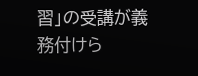習」の受講が義務付けら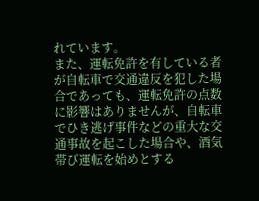れています。
また、運転免許を有している者が自転車で交通違反を犯した場合であっても、運転免許の点数に影響はありませんが、自転車でひき逃げ事件などの重大な交通事故を起こした場合や、酒気帯び運転を始めとする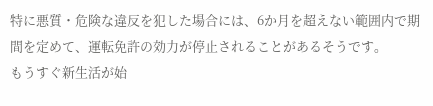特に悪質・危険な違反を犯した場合には、6か月を超えない範囲内で期間を定めて、運転免許の効力が停止されることがあるそうです。
もうすぐ新生活が始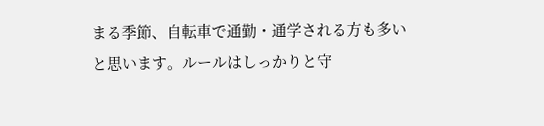まる季節、自転車で通勤・通学される方も多いと思います。ルールはしっかりと守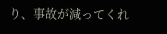り、事故が減ってくれ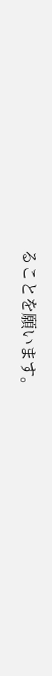ることを願います。